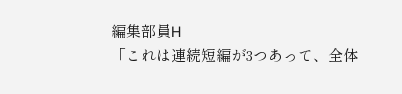編集部員H
「これは連続短編が3つあって、全体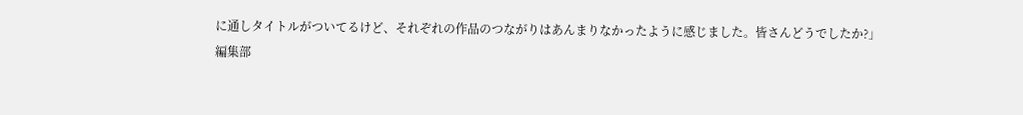に通しタイトルがついてるけど、それぞれの作品のつながりはあんまりなかったように感じました。皆さんどうでしたか?」
編集部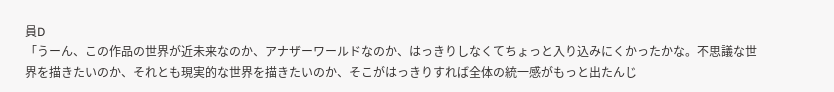員D
「うーん、この作品の世界が近未来なのか、アナザーワールドなのか、はっきりしなくてちょっと入り込みにくかったかな。不思議な世界を描きたいのか、それとも現実的な世界を描きたいのか、そこがはっきりすれば全体の統一感がもっと出たんじ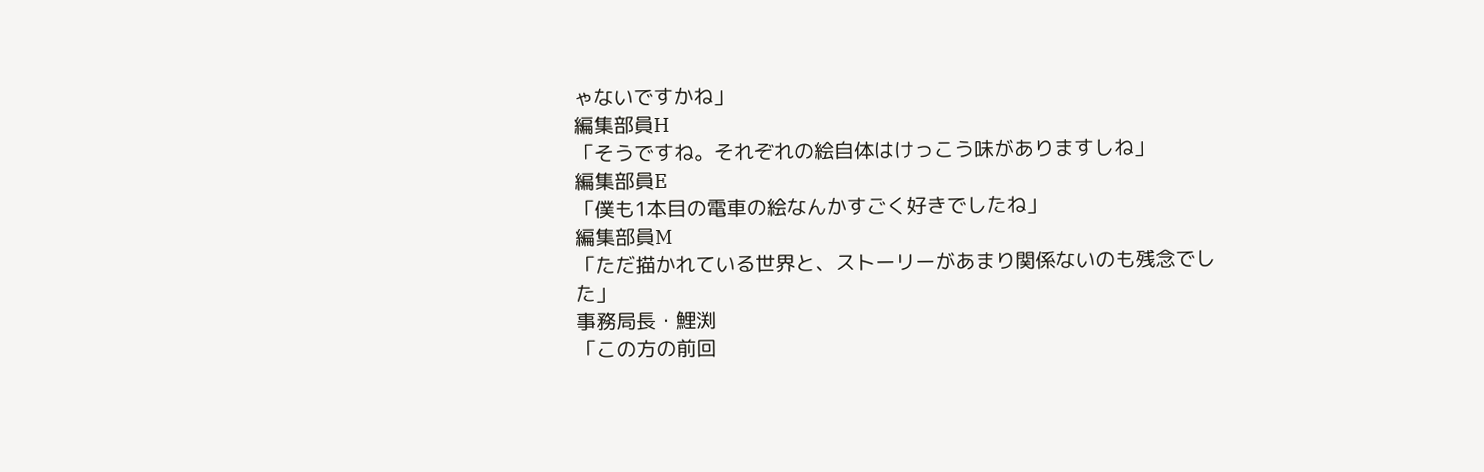ゃないですかね」
編集部員H
「そうですね。それぞれの絵自体はけっこう味がありますしね」
編集部員E
「僕も1本目の電車の絵なんかすごく好きでしたね」
編集部員M
「ただ描かれている世界と、ストーリーがあまり関係ないのも残念でした」
事務局長・鯉渕
「この方の前回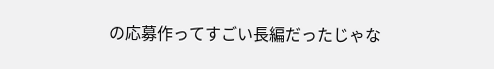の応募作ってすごい長編だったじゃな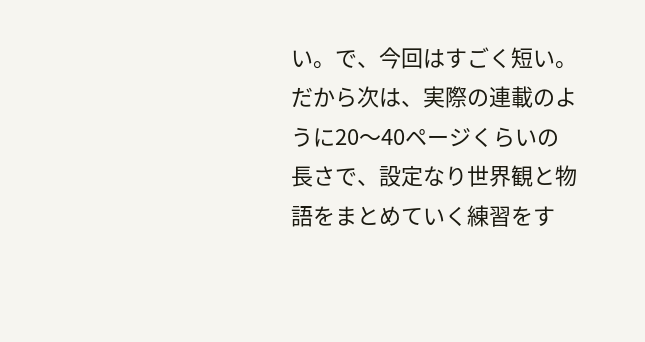い。で、今回はすごく短い。だから次は、実際の連載のように20〜40ページくらいの長さで、設定なり世界観と物語をまとめていく練習をす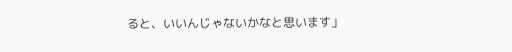ると、いいんじゃないかなと思います」